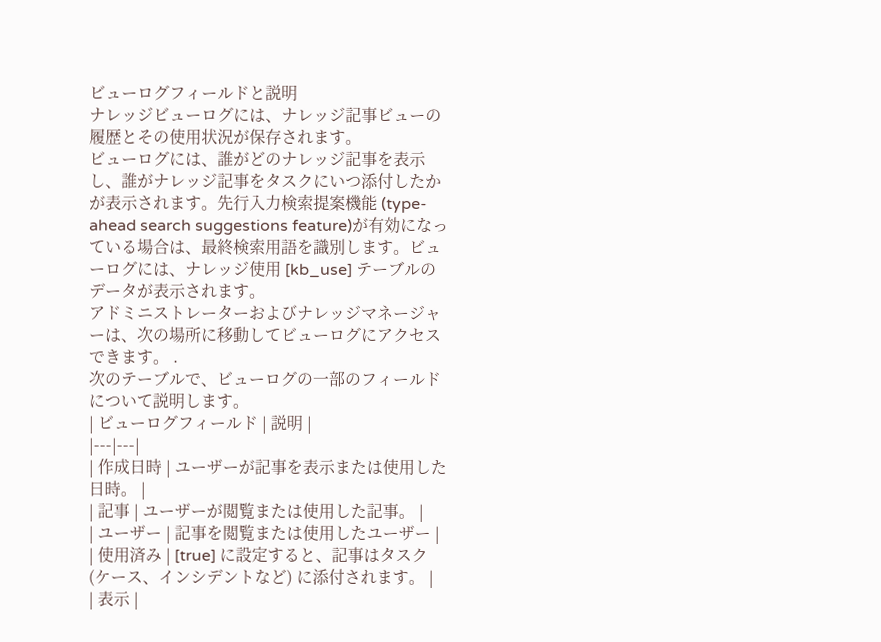ビューログフィールドと説明
ナレッジビューログには、ナレッジ記事ビューの履歴とその使用状況が保存されます。
ビューログには、誰がどのナレッジ記事を表示し、誰がナレッジ記事をタスクにいつ添付したかが表示されます。先行入力検索提案機能 (type-ahead search suggestions feature)が有効になっている場合は、最終検索用語を識別します。ビューログには、ナレッジ使用 [kb_use] テーブルのデータが表示されます。
アドミニストレーターおよびナレッジマネージャーは、次の場所に移動してビューログにアクセスできます。 .
次のテーブルで、ビューログの一部のフィールドについて説明します。
| ビューログフィールド | 説明 |
|---|---|
| 作成日時 | ユーザーが記事を表示または使用した日時。 |
| 記事 | ユーザーが閲覧または使用した記事。 |
| ユーザー | 記事を閲覧または使用したユーザー |
| 使用済み | [true] に設定すると、記事はタスク (ケース、インシデントなど) に添付されます。 |
| 表示 |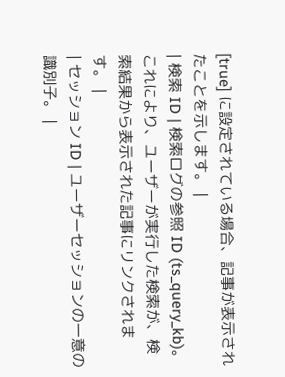[true] に設定されている場合、記事が表示されたことを示します。 |
| 検索 ID | 検索ログの参照 ID (ts_query_kb)。これにより、ユーザーが実行した検索が、検索結果から表示された記事にリンクされます。 |
| セッション ID | ユーザーセッションの一意の識別子。 |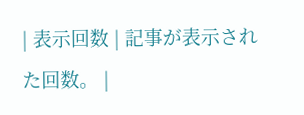| 表示回数 | 記事が表示された回数。 |